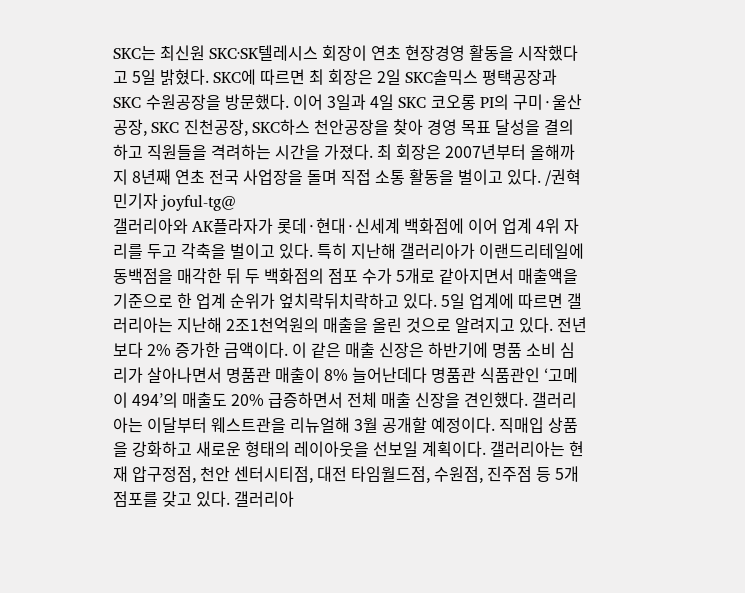SKC는 최신원 SKC·SK텔레시스 회장이 연초 현장경영 활동을 시작했다고 5일 밝혔다. SKC에 따르면 최 회장은 2일 SKC솔믹스 평택공장과 SKC 수원공장을 방문했다. 이어 3일과 4일 SKC 코오롱 PI의 구미·울산 공장, SKC 진천공장, SKC하스 천안공장을 찾아 경영 목표 달성을 결의하고 직원들을 격려하는 시간을 가졌다. 최 회장은 2007년부터 올해까지 8년째 연초 전국 사업장을 돌며 직접 소통 활동을 벌이고 있다. /권혁민기자 joyful-tg@
갤러리아와 AK플라자가 롯데·현대·신세계 백화점에 이어 업계 4위 자리를 두고 각축을 벌이고 있다. 특히 지난해 갤러리아가 이랜드리테일에 동백점을 매각한 뒤 두 백화점의 점포 수가 5개로 같아지면서 매출액을 기준으로 한 업계 순위가 엎치락뒤치락하고 있다. 5일 업계에 따르면 갤러리아는 지난해 2조1천억원의 매출을 올린 것으로 알려지고 있다. 전년보다 2% 증가한 금액이다. 이 같은 매출 신장은 하반기에 명품 소비 심리가 살아나면서 명품관 매출이 8% 늘어난데다 명품관 식품관인 ‘고메이 494’의 매출도 20% 급증하면서 전체 매출 신장을 견인했다. 갤러리아는 이달부터 웨스트관을 리뉴얼해 3월 공개할 예정이다. 직매입 상품을 강화하고 새로운 형태의 레이아웃을 선보일 계획이다. 갤러리아는 현재 압구정점, 천안 센터시티점, 대전 타임월드점, 수원점, 진주점 등 5개 점포를 갖고 있다. 갤러리아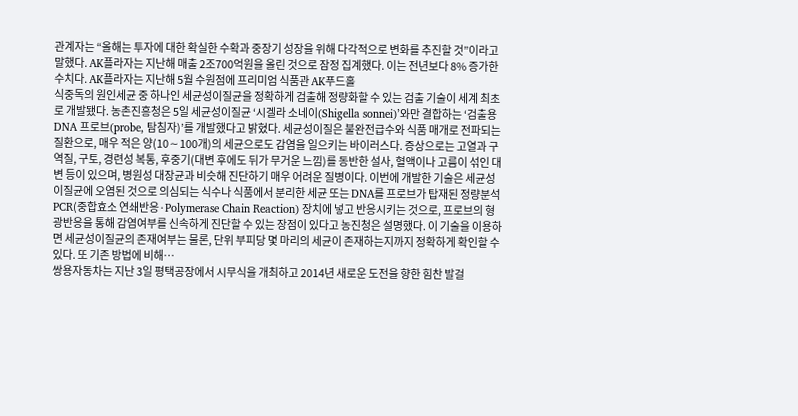관계자는 “올해는 투자에 대한 확실한 수확과 중장기 성장을 위해 다각적으로 변화를 추진할 것”이라고 말했다. AK플라자는 지난해 매출 2조700억원을 올린 것으로 잠정 집계했다. 이는 전년보다 8% 증가한 수치다. AK플라자는 지난해 5월 수원점에 프리미엄 식품관 AK푸드홀
식중독의 원인세균 중 하나인 세균성이질균을 정확하게 검출해 정량화할 수 있는 검출 기술이 세계 최초로 개발됐다. 농촌진흥청은 5일 세균성이질균 ‘시겔라 소네이(Shigella sonnei)’와만 결합하는 ‘검출용 DNA 프로브(probe, 탐침자)’를 개발했다고 밝혔다. 세균성이질은 불완전급수와 식품 매개로 전파되는 질환으로, 매우 적은 양(10∼100개)의 세균으로도 감염을 일으키는 바이러스다. 증상으로는 고열과 구역질, 구토, 경련성 복통, 후중기(대변 후에도 뒤가 무거운 느낌)를 동반한 설사, 혈액이나 고름이 섞인 대변 등이 있으며, 병원성 대장균과 비슷해 진단하기 매우 어려운 질병이다. 이번에 개발한 기술은 세균성이질균에 오염된 것으로 의심되는 식수나 식품에서 분리한 세균 또는 DNA를 프로브가 탑재된 정량분석 PCR(중합효소 연쇄반응·Polymerase Chain Reaction) 장치에 넣고 반응시키는 것으로, 프로브의 형광반응을 통해 감염여부를 신속하게 진단할 수 있는 장점이 있다고 농진청은 설명했다. 이 기술을 이용하면 세균성이질균의 존재여부는 물론, 단위 부피당 몇 마리의 세균이 존재하는지까지 정확하게 확인할 수 있다. 또 기존 방법에 비해…
쌍용자동차는 지난 3일 평택공장에서 시무식을 개최하고 2014년 새로운 도전을 향한 힘찬 발걸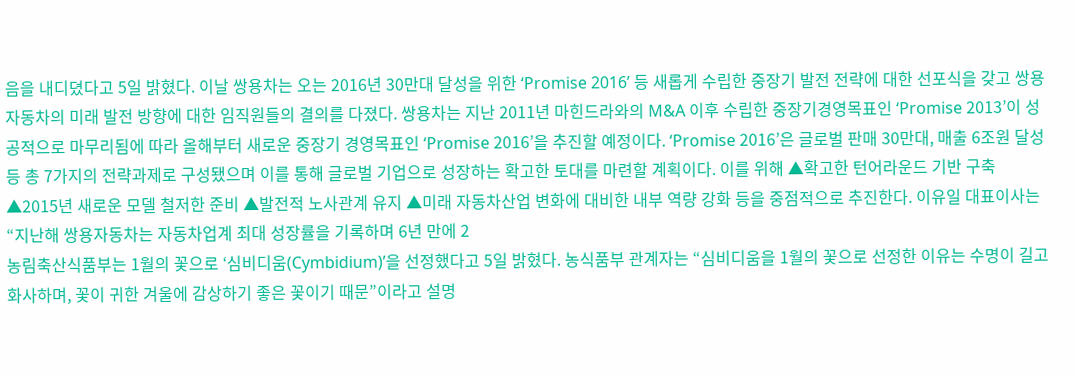음을 내디뎠다고 5일 밝혔다. 이날 쌍용차는 오는 2016년 30만대 달성을 위한 ‘Promise 2016’ 등 새롭게 수립한 중장기 발전 전략에 대한 선포식을 갖고 쌍용자동차의 미래 발전 방향에 대한 임직원들의 결의를 다졌다. 쌍용차는 지난 2011년 마힌드라와의 M&A 이후 수립한 중장기경영목표인 ‘Promise 2013’이 성공적으로 마무리됨에 따라 올해부터 새로운 중장기 경영목표인 ‘Promise 2016’을 추진할 예정이다. ‘Promise 2016’은 글로벌 판매 30만대, 매출 6조원 달성 등 총 7가지의 전략과제로 구성됐으며 이를 통해 글로벌 기업으로 성장하는 확고한 토대를 마련할 계획이다. 이를 위해 ▲확고한 턴어라운드 기반 구축 ▲2015년 새로운 모델 철저한 준비 ▲발전적 노사관계 유지 ▲미래 자동차산업 변화에 대비한 내부 역량 강화 등을 중점적으로 추진한다. 이유일 대표이사는 “지난해 쌍용자동차는 자동차업계 최대 성장률을 기록하며 6년 만에 2
농림축산식품부는 1월의 꽃으로 ‘심비디움(Cymbidium)’을 선정했다고 5일 밝혔다. 농식품부 관계자는 “심비디움을 1월의 꽃으로 선정한 이유는 수명이 길고 화사하며, 꽃이 귀한 겨울에 감상하기 좋은 꽃이기 때문”이라고 설명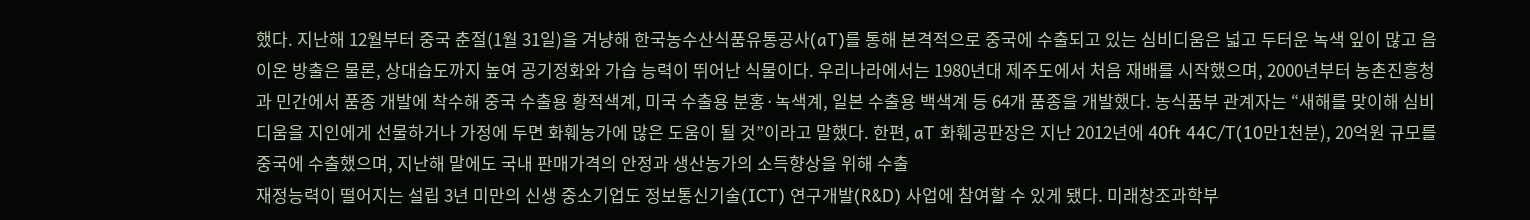했다. 지난해 12월부터 중국 춘절(1월 31일)을 겨냥해 한국농수산식품유통공사(aT)를 통해 본격적으로 중국에 수출되고 있는 심비디움은 넓고 두터운 녹색 잎이 많고 음이온 방출은 물론, 상대습도까지 높여 공기정화와 가습 능력이 뛰어난 식물이다. 우리나라에서는 1980년대 제주도에서 처음 재배를 시작했으며, 2000년부터 농촌진흥청과 민간에서 품종 개발에 착수해 중국 수출용 황적색계, 미국 수출용 분홍·녹색계, 일본 수출용 백색계 등 64개 품종을 개발했다. 농식품부 관계자는 “새해를 맞이해 심비디움을 지인에게 선물하거나 가정에 두면 화훼농가에 많은 도움이 될 것”이라고 말했다. 한편, aT 화훼공판장은 지난 2012년에 40ft 44C/T(10만1천분), 20억원 규모를 중국에 수출했으며, 지난해 말에도 국내 판매가격의 안정과 생산농가의 소득향상을 위해 수출
재정능력이 떨어지는 설립 3년 미만의 신생 중소기업도 정보통신기술(ICT) 연구개발(R&D) 사업에 참여할 수 있게 됐다. 미래창조과학부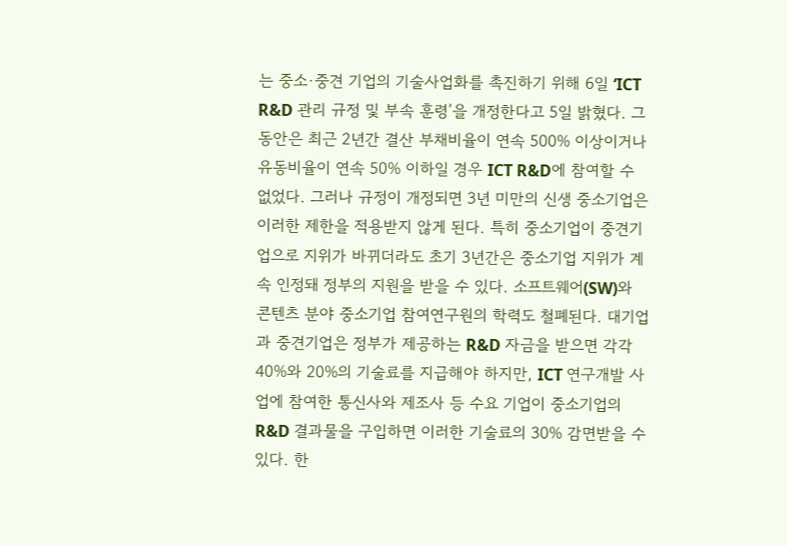는 중소·중견 기업의 기술사업화를 촉진하기 위해 6일 ‘ICT R&D 관리 규정 및 부속 훈령’을 개정한다고 5일 밝혔다. 그동안은 최근 2년간 결산 부채비율이 연속 500% 이상이거나 유동비율이 연속 50% 이하일 경우 ICT R&D에 참여할 수 없었다. 그러나 규정이 개정되면 3년 미만의 신생 중소기업은 이러한 제한을 적용받지 않게 된다. 특히 중소기업이 중견기업으로 지위가 바뀌더라도 초기 3년간은 중소기업 지위가 계속 인정돼 정부의 지원을 받을 수 있다. 소프트웨어(SW)와 콘텐츠 분야 중소기업 참여연구원의 학력도 철폐된다. 대기업과 중견기업은 정부가 제공하는 R&D 자금을 받으면 각각 40%와 20%의 기술료를 지급해야 하지만, ICT 연구개발 사업에 참여한 통신사와 제조사 등 수요 기업이 중소기업의 R&D 결과물을 구입하면 이러한 기술료의 30% 감면받을 수 있다. 한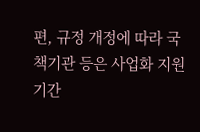편, 규정 개정에 따라 국책기관 등은 사업화 지원기간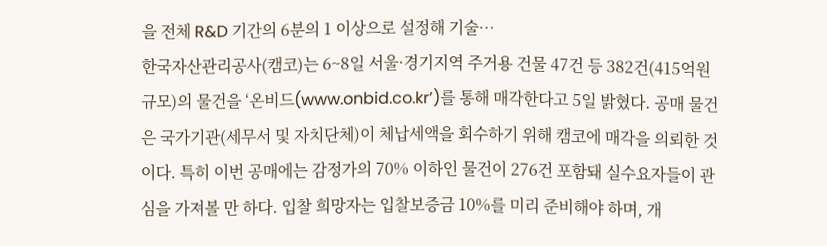을 전체 R&D 기간의 6분의 1 이상으로 설정해 기술…
한국자산관리공사(캠코)는 6~8일 서울·경기지역 주거용 건물 47건 등 382건(415억원 규모)의 물건을 ‘온비드(www.onbid.co.kr’)를 통해 매각한다고 5일 밝혔다. 공매 물건은 국가기관(세무서 및 자치단체)이 체납세액을 회수하기 위해 캠코에 매각을 의뢰한 것이다. 특히 이번 공매에는 감정가의 70% 이하인 물건이 276건 포함돼 실수요자들이 관심을 가져볼 만 하다. 입찰 희망자는 입찰보증금 10%를 미리 준비해야 하며, 개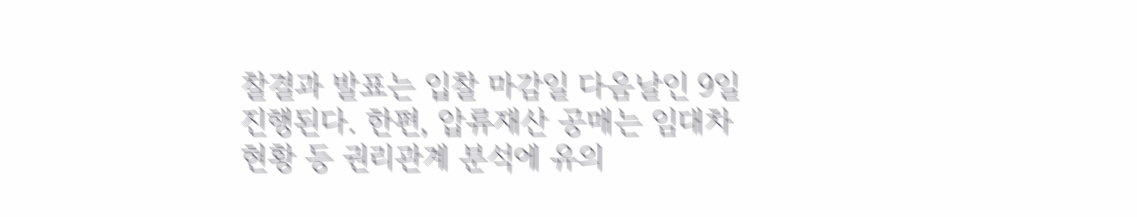찰결과 발표는 입찰 마감일 다음날인 9일 진행된다. 한편, 압류재산 공매는 임대차 현황 등 권리관계 분석에 유의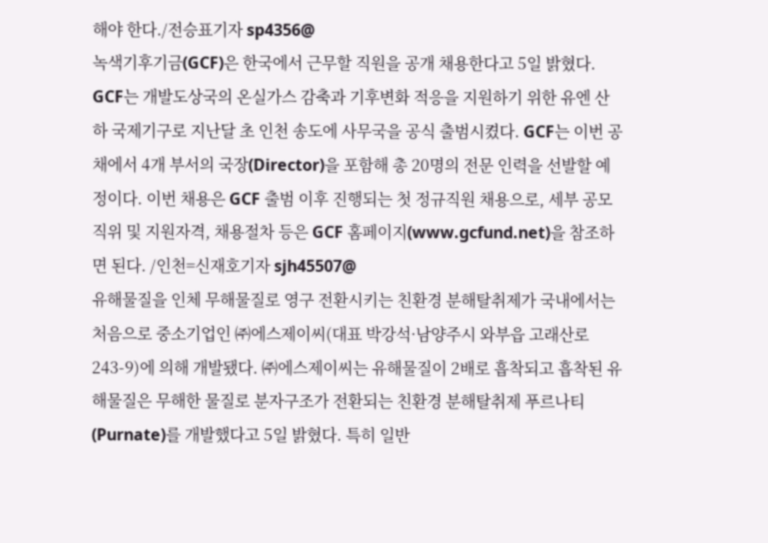해야 한다./전승표기자 sp4356@
녹색기후기금(GCF)은 한국에서 근무할 직원을 공개 채용한다고 5일 밝혔다. GCF는 개발도상국의 온실가스 감축과 기후변화 적응을 지원하기 위한 유엔 산하 국제기구로 지난달 초 인천 송도에 사무국을 공식 출범시켰다. GCF는 이번 공채에서 4개 부서의 국장(Director)을 포함해 총 20명의 전문 인력을 선발할 예정이다. 이번 채용은 GCF 출범 이후 진행되는 첫 정규직원 채용으로, 세부 공모직위 및 지원자격, 채용절차 등은 GCF 홈페이지(www.gcfund.net)을 참조하면 된다. /인천=신재호기자 sjh45507@
유해물질을 인체 무해물질로 영구 전환시키는 친환경 분해탈취제가 국내에서는 처음으로 중소기업인 ㈜에스제이씨(대표 박강석·남양주시 와부읍 고래산로 243-9)에 의해 개발됐다. ㈜에스제이씨는 유해물질이 2배로 흡착되고 흡착된 유해물질은 무해한 물질로 분자구조가 전환되는 친환경 분해탈취제 푸르나티(Purnate)를 개발했다고 5일 밝혔다. 특히 일반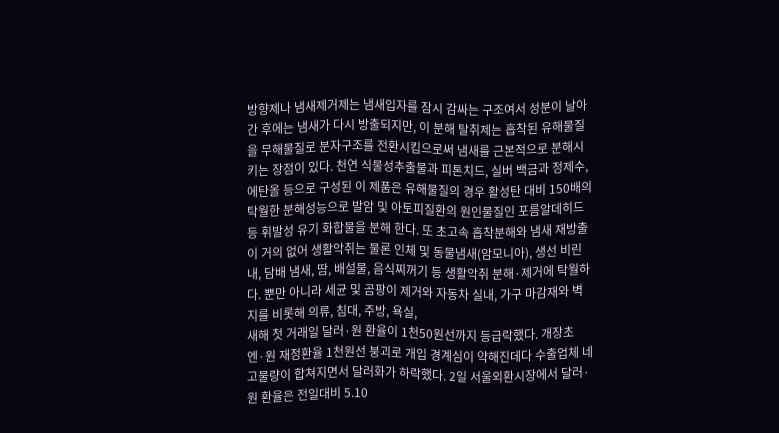방향제나 냄새제거제는 냄새입자를 잠시 감싸는 구조여서 성분이 날아간 후에는 냄새가 다시 방출되지만, 이 분해 탈취제는 흡착된 유해물질을 무해물질로 분자구조를 전환시킴으로써 냄새를 근본적으로 분해시키는 장점이 있다. 천연 식물성추출물과 피톤치드, 실버 백금과 정제수, 에탄올 등으로 구성된 이 제품은 유해물질의 경우 활성탄 대비 150배의 탁월한 분해성능으로 발암 및 아토피질환의 원인물질인 포름알데히드 등 휘발성 유기 화합물을 분해 한다. 또 초고속 흡착분해와 냄새 재방출이 거의 없어 생활악취는 물론 인체 및 동물냄새(암모니아), 생선 비린내, 담배 냄새, 땀, 배설물, 음식찌꺼기 등 생활악취 분해·제거에 탁월하다. 뿐만 아니라 세균 및 곰팡이 제거와 자동차 실내, 가구 마감재와 벽지를 비롯해 의류, 침대, 주방, 욕실,
새해 첫 거래일 달러·원 환율이 1천50원선까지 등급락했다. 개장초 엔·원 재정환율 1천원선 붕괴로 개입 경계심이 약해진데다 수출업체 네고물량이 합쳐지면서 달러화가 하락했다. 2일 서울외환시장에서 달러·원 환율은 전일대비 5.10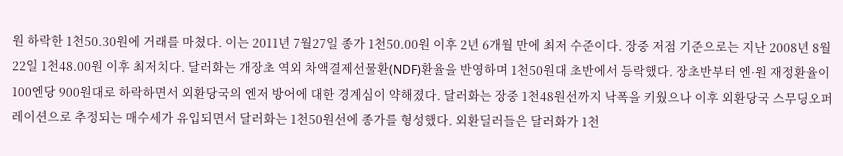원 하락한 1천50.30원에 거래를 마쳤다. 이는 2011년 7월27일 종가 1천50.00원 이후 2년 6개월 만에 최저 수준이다. 장중 저점 기준으로는 지난 2008년 8월 22일 1천48.00원 이후 최저치다. 달러화는 개장초 역외 차액결제선물환(NDF)환율을 반영하며 1천50원대 초반에서 등락했다. 장초반부터 엔·원 재정환율이 100엔당 900원대로 하락하면서 외환당국의 엔저 방어에 대한 경계심이 약해졌다. 달러화는 장중 1천48원선까지 낙폭을 키웠으나 이후 외환당국 스무딩오퍼레이션으로 추정되는 매수세가 유입되면서 달러화는 1천50원선에 종가를 형성했다. 외환딜러들은 달러화가 1천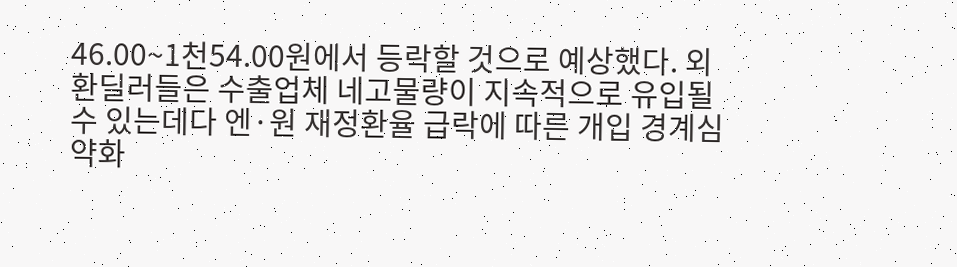46.00~1천54.00원에서 등락할 것으로 예상했다. 외환딜러들은 수출업체 네고물량이 지속적으로 유입될 수 있는데다 엔·원 재정환율 급락에 따른 개입 경계심 약화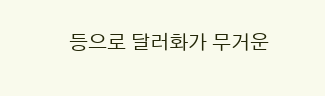등으로 달러화가 무거운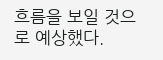흐름을 보일 것으로 예상했다.